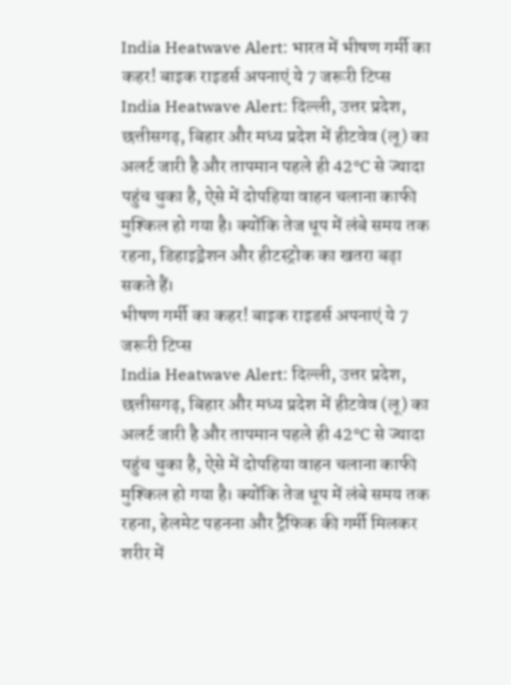India Heatwave Alert: भारत में भीषण गर्मी का कहर! बाइक राइडर्स अपनाएं ये 7 जरूरी टिप्स
India Heatwave Alert: दिल्ली, उत्तर प्रदेश, छत्तीसगढ़, बिहार और मध्य प्रदेश में हीटवेव (लू) का अलर्ट जारी है और तापमान पहले ही 42°C से ज्यादा पहुंच चुका है, ऐसे में दोपहिया वाहन चलाना काफी मुश्किल हो गया है। क्योंकि तेज धूप में लंबे समय तक रहना, डिहाइड्रेशन और हीटस्ट्रोक का खतरा बढ़ा सकते हैं।
भीषण गर्मी का कहर! बाइक राइडर्स अपनाएं ये 7 जरूरी टिप्स
India Heatwave Alert: दिल्ली, उत्तर प्रदेश, छत्तीसगढ़, बिहार और मध्य प्रदेश में हीटवेव (लू) का अलर्ट जारी है और तापमान पहले ही 42°C से ज्यादा पहुंच चुका है, ऐसे में दोपहिया वाहन चलाना काफी मुश्किल हो गया है। क्योंकि तेज धूप में लंबे समय तक रहना, हेलमेट पहनना और ट्रैफिक की गर्मी मिलकर शरीर में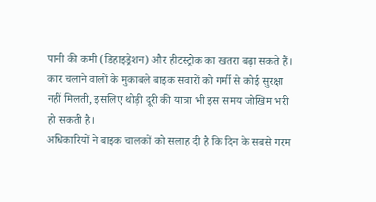पानी की कमी (डिहाइड्रेशन) और हीटस्ट्रोक का खतरा बढ़ा सकते हैं। कार चलाने वालों के मुकाबले बाइक सवारों को गर्मी से कोई सुरक्षा नहीं मिलती, इसलिए थोड़ी दूरी की यात्रा भी इस समय जोखिम भरी हो सकती है।
अधिकारियों ने बाइक चालकों को सलाह दी है कि दिन के सबसे गरम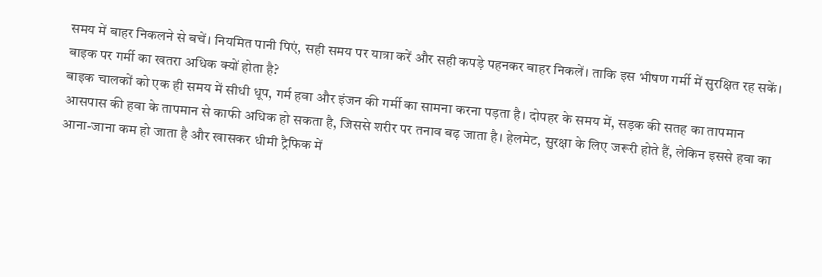समय में बाहर निकलने से बचें। नियमित पानी पिएं, सही समय पर यात्रा करें और सही कपड़े पहनकर बाहर निकलें। ताकि इस भीषण गर्मी में सुरक्षित रह सकें।
बाइक पर गर्मी का खतरा अधिक क्यों होता है?
बाइक चालकों को एक ही समय में सीधी धूप, गर्म हवा और इंजन की गर्मी का सामना करना पड़ता है। दोपहर के समय में, सड़क की सतह का तापमान आसपास की हवा के तापमान से काफी अधिक हो सकता है, जिससे शरीर पर तनाव बढ़ जाता है। हेलमेट, सुरक्षा के लिए जरूरी होते हैं, लेकिन इससे हवा का आना-जाना कम हो जाता है और खासकर धीमी ट्रैफिक में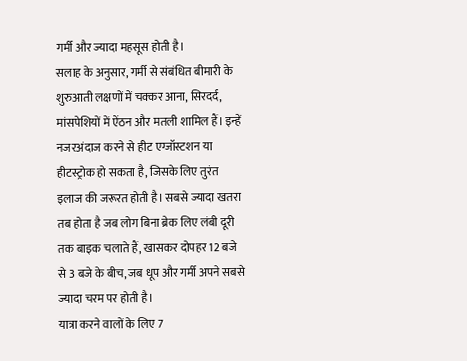गर्मी और ज्यादा महसूस होती है।
सलाह के अनुसार, गर्मी से संबंधित बीमारी के शुरुआती लक्षणों में चक्कर आना, सिरदर्द, मांसपेशियों में ऐंठन और मतली शामिल हैं। इन्हें नजरअंदाज करने से हीट एग्जॉस्टशन या हीटस्ट्रोक हो सकता है, जिसके लिए तुरंत इलाज की जरूरत होती है। सबसे ज्यादा खतरा तब होता है जब लोग बिना ब्रेक लिए लंबी दूरी तक बाइक चलाते हैं, खासकर दोपहर 12 बजे से 3 बजे के बीच, जब धूप और गर्मी अपने सबसे ज्यादा चरम पर होती है।
यात्रा करने वालों के लिए 7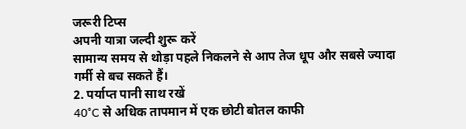जरूरी टिप्स
अपनी यात्रा जल्दी शुरू करें
सामान्य समय से थोड़ा पहले निकलने से आप तेज धूप और सबसे ज्यादा गर्मी से बच सकते हैं।
2. पर्याप्त पानी साथ रखें
40°C से अधिक तापमान में एक छोटी बोतल काफी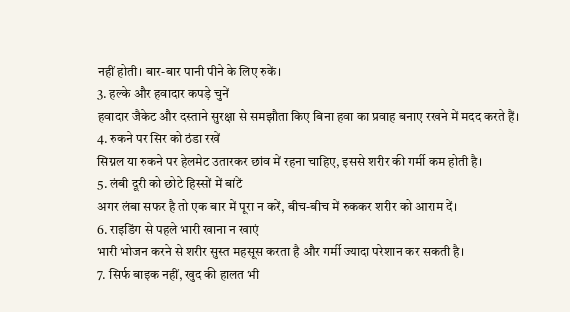नहीं होती। बार-बार पानी पीने के लिए रुकें।
3. हल्के और हवादार कपड़े चुनें
हवादार जैकेट और दस्ताने सुरक्षा से समझौता किए बिना हवा का प्रवाह बनाए रखने में मदद करते हैं।
4. रुकने पर सिर को ठंडा रखें
सिग्नल या रुकने पर हेलमेट उतारकर छांव में रहना चाहिए, इससे शरीर की गर्मी कम होती है।
5. लंबी दूरी को छोटे हिस्सों में बांटें
अगर लंबा सफर है तो एक बार में पूरा न करें, बीच-बीच में रुककर शरीर को आराम दें।
6. राइडिंग से पहले भारी खाना न खाएं
भारी भोजन करने से शरीर सुस्त महसूस करता है और गर्मी ज्यादा परेशान कर सकती है।
7. सिर्फ बाइक नहीं, खुद की हालत भी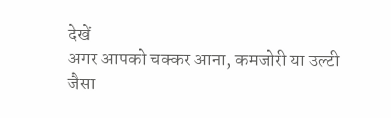देखें
अगर आपको चक्कर आना, कमजोरी या उल्टी जैसा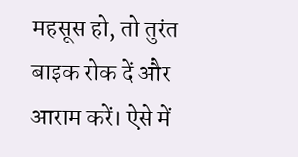महसूस हो, तो तुरंत बाइक रोक दें और आराम करें। ऐसे में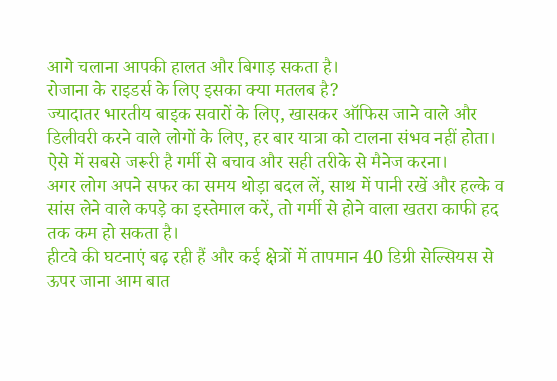आगे चलाना आपकी हालत और बिगाड़ सकता है।
रोजाना के राइडर्स के लिए इसका क्या मतलब है?
ज्यादातर भारतीय बाइक सवारों के लिए, खासकर ऑफिस जाने वाले और डिलीवरी करने वाले लोगों के लिए, हर बार यात्रा को टालना संभव नहीं होता। ऐसे में सबसे जरूरी है गर्मी से बचाव और सही तरीके से मैनेज करना।
अगर लोग अपने सफर का समय थोड़ा बदल लें, साथ में पानी रखें और हल्के व सांस लेने वाले कपड़े का इस्तेमाल करें, तो गर्मी से होने वाला खतरा काफी हद तक कम हो सकता है।
हीटवे की घटनाएं बढ़ रही हैं और कई क्षेत्रों में तापमान 40 डिग्री सेल्सियस से ऊपर जाना आम बात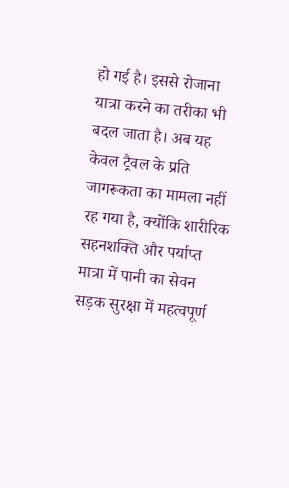हो गई है। इससे रोजाना यात्रा करने का तरीका भी बदल जाता है। अब यह केवल ट्रैवल के प्रति जागरूकता का मामला नहीं रह गया है, क्योंकि शारीरिक सहनशक्ति और पर्याप्त मात्रा में पानी का सेवन सड़क सुरक्षा में महत्वपूर्ण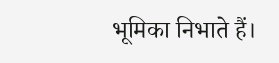भूमिका निभाते हैं।